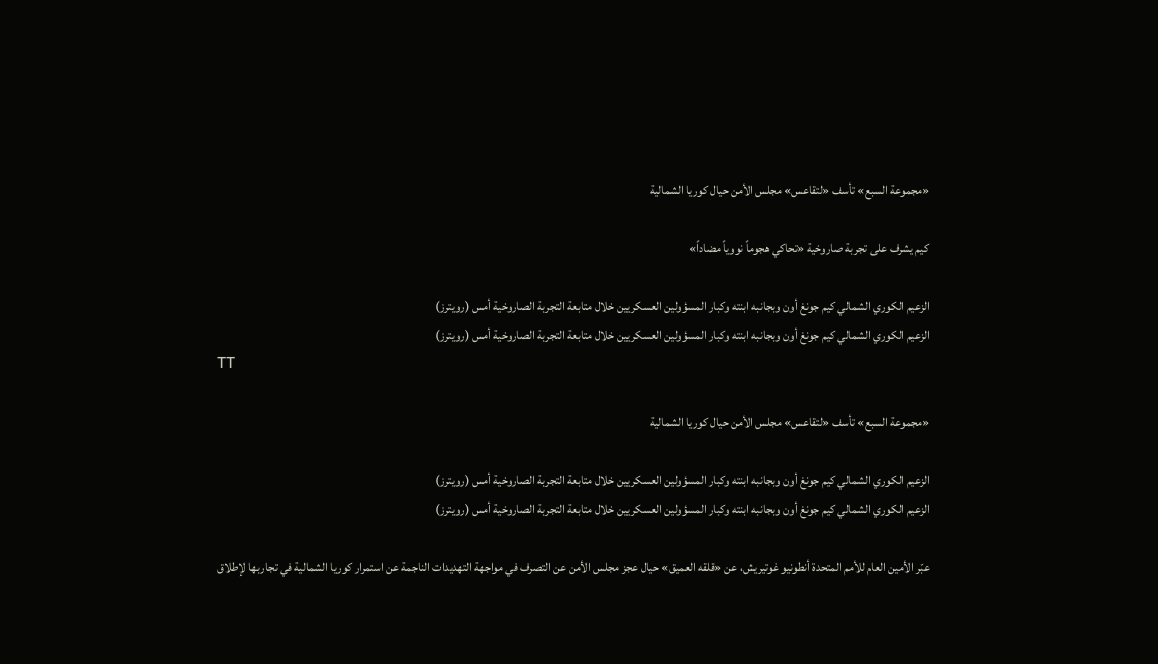«مجموعة السبع» تأسف «لتقاعس» مجلس الأمن حيال كوريا الشمالية

كيم يشرف على تجربة صاروخية «تحاكي هجوماً نووياً مضاداً»

الزعيم الكوري الشمالي كيم جونغ أون وبجانبه ابنته وكبار المسؤولين العسكريين خلال متابعة التجربة الصاروخية أمس (رويترز)
الزعيم الكوري الشمالي كيم جونغ أون وبجانبه ابنته وكبار المسؤولين العسكريين خلال متابعة التجربة الصاروخية أمس (رويترز)
TT

«مجموعة السبع» تأسف «لتقاعس» مجلس الأمن حيال كوريا الشمالية

الزعيم الكوري الشمالي كيم جونغ أون وبجانبه ابنته وكبار المسؤولين العسكريين خلال متابعة التجربة الصاروخية أمس (رويترز)
الزعيم الكوري الشمالي كيم جونغ أون وبجانبه ابنته وكبار المسؤولين العسكريين خلال متابعة التجربة الصاروخية أمس (رويترز)

عبّر الأمين العام للأمم المتحدة أنطونيو غوتيريش، عن «قلقه العميق» حيال عجز مجلس الأمن عن التصرف في مواجهة التهديدات الناجمة عن استمرار كوريا الشمالية في تجاربها لإطلاق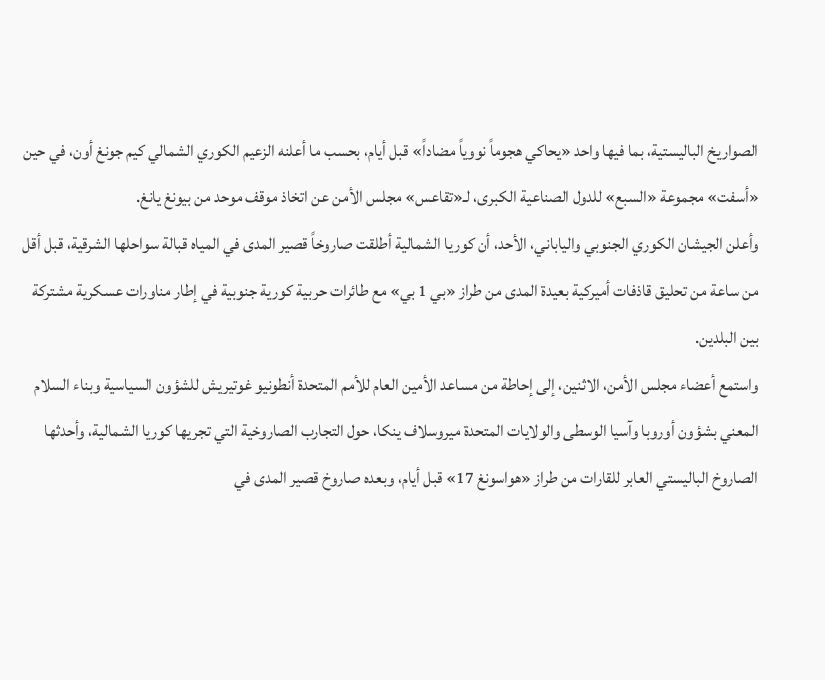الصواريخ الباليستية، بما فيها واحد «يحاكي هجوماً نووياً مضاداً» قبل أيام، بحسب ما أعلنه الزعيم الكوري الشمالي كيم جونغ أون، في حين «أسفت» مجموعة «السبع» للدول الصناعية الكبرى، لـ«تقاعس» مجلس الأمن عن اتخاذ موقف موحد من بيونغ يانغ.
وأعلن الجيشان الكوري الجنوبي والياباني، الأحد، أن كوريا الشمالية أطلقت صاروخاً قصير المدى في المياه قبالة سواحلها الشرقية، قبل أقل من ساعة من تحليق قاذفات أميركية بعيدة المدى من طراز «بي 1 بي» مع طائرات حربية كورية جنوبية في إطار مناورات عسكرية مشتركة بين البلدين.
واستمع أعضاء مجلس الأمن، الاثنين، إلى إحاطة من مساعد الأمين العام للأمم المتحدة أنطونيو غوتيريش للشؤون السياسية وبناء السلام المعني بشؤون أوروبا وآسيا الوسطى والولايات المتحدة ميروسلاف ينكا، حول التجارب الصاروخية التي تجريها كوريا الشمالية، وأحدثها الصاروخ الباليستي العابر للقارات من طراز «هواسونغ 17» قبل أيام، وبعده صاروخ قصير المدى في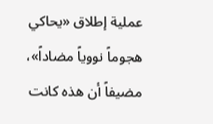عملية إطلاق «يحاكي هجوماً نووياً مضاداً»، مضيفاً أن هذه كانت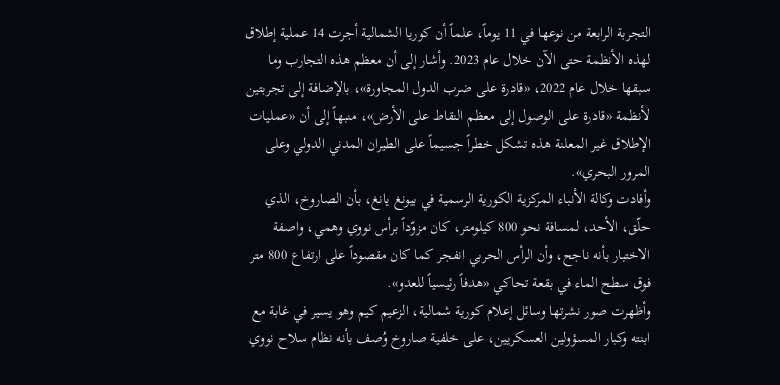التجربة الرابعة من نوعها في 11 يوماً، علماً أن كوريا الشمالية أجرت 14 عملية إطلاق لهذه الأنظمة حتى الآن خلال عام 2023. وأشار إلى أن معظم هذه التجارب وما سبقها خلال عام 2022، «قادرة على ضرب الدول المجاورة»، بالإضافة إلى تجربتين لأنظمة «قادرة على الوصول إلى معظم النقاط على الأرض»، منبهاً إلى أن «عمليات الإطلاق غير المعلنة هذه تشكل خطراً جسيماً على الطيران المدني الدولي وعلى المرور البحري».
وأفادت وكالة الأنباء المركزية الكورية الرسمية في بيونغ يانغ، بأن الصاروخ، الذي حلّق، الأحد، لمسافة نحو 800 كيلومتر، كان مزوّداً برأس نووي وهمي، واصفة الاختبار بأنه ناجح، وأن الرأس الحربي انفجر كما كان مقصوداً على ارتفاع 800 متر فوق سطح الماء في بقعة تحاكي «هدفاً رئيسياً للعدو».
وأظهرت صور نشرتها وسائل إعلام كورية شمالية، الزعيم كيم وهو يسير في غابة مع ابنته وكبار المسؤولين العسكريين، على خلفية صاروخ وُصف بأنه نظام سلاح نووي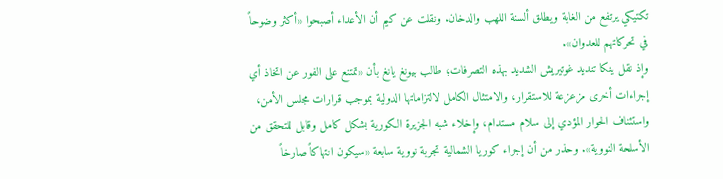تكتيكي يرتفع من الغابة ويطلق ألسنة اللهب والدخان. ونقلت عن كيم أن الأعداء أصبحوا «أكثر وضوحاً في تحركاتهم للعدوان».
وإذ نقل ينكا تنديد غوتيريش الشديد بهذه التصرفات؛ طالب بيونغ يانغ بأن «تمتنع على الفور عن اتخاذ أي إجراءات أخرى مزعزعة للاستقرار، والامتثال الكامل لالتزاماتها الدولية بموجب قرارات مجلس الأمن، واستئناف الحوار المؤدي إلى سلام مستدام، وإخلاء شبه الجزيرة الكورية بشكل كامل وقابل للتحقق من الأسلحة النووية». وحذر من أن إجراء كوريا الشمالية تجربة نووية سابعة «سيكون انتهاكاً صارخاً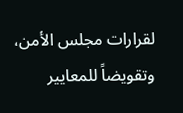لقرارات مجلس الأمن، وتقويضاً للمعايير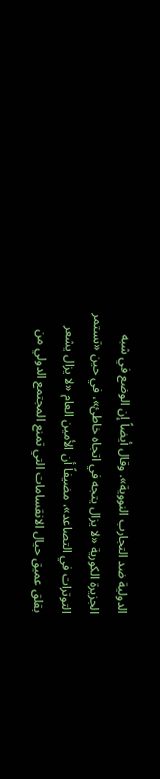الدولية ضد التجارب النووية». وقال أيضاً إن الوضع في شبه الجزيرة الكورية «لا يزال يتجه في اتجاه خاطئ»، في حين «تستمر التوترات في التصاعد»، مضيفاً أن الأمين العام «لا يزال يشعر بقلق عميق حيال الانقسامات التي تمنع المجتمع الدولي من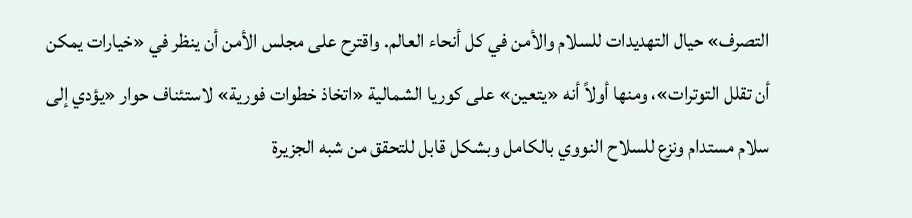التصرف» حيال التهديدات للسلام والأمن في كل أنحاء العالم. واقترح على مجلس الأمن أن ينظر في «خيارات يمكن أن تقلل التوترات»، ومنها أولاً أنه «يتعين» على كوريا الشمالية «اتخاذ خطوات فورية» لاستئناف حوار «يؤدي إلى سلام مستدام ونزع للسلاح النووي بالكامل وبشكل قابل للتحقق من شبه الجزيرة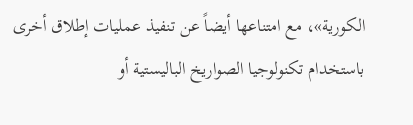الكورية»، مع امتناعها أيضاً عن تنفيذ عمليات إطلاق أخرى باستخدام تكنولوجيا الصواريخ الباليستية أو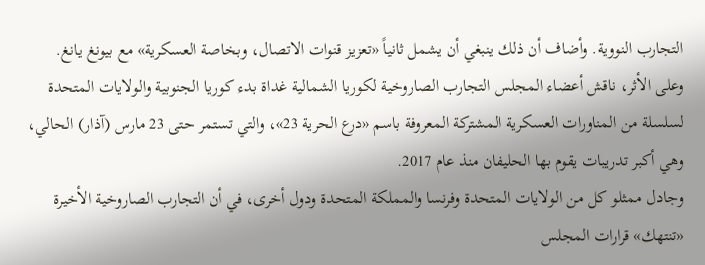التجارب النووية. وأضاف أن ذلك ينبغي أن يشمل ثانياً «تعزيز قنوات الاتصال، وبخاصة العسكرية» مع بيونغ يانغ.
وعلى الأثر، ناقش أعضاء المجلس التجارب الصاروخية لكوريا الشمالية غداة بدء كوريا الجنوبية والولايات المتحدة لسلسلة من المناورات العسكرية المشتركة المعروفة باسم «درع الحرية 23»، والتي تستمر حتى 23 مارس (آذار) الحالي، وهي أكبر تدريبات يقوم بها الحليفان منذ عام 2017.
وجادل ممثلو كل من الولايات المتحدة وفرنسا والمملكة المتحدة ودول أخرى، في أن التجارب الصاروخية الأخيرة «تنتهك» قرارات المجلس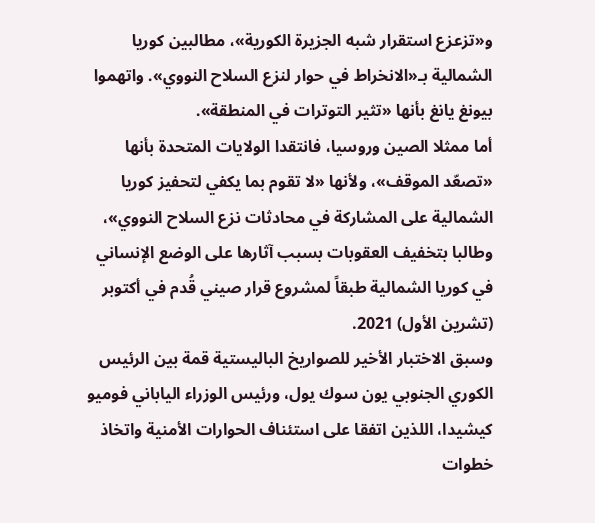و«تزعزع استقرار شبه الجزيرة الكورية»، مطالبين كوريا الشمالية بـ«الانخراط في حوار لنزع السلاح النووي». واتهموا بيونغ يانغ بأنها «تثير التوترات في المنطقة».
أما ممثلا الصين وروسيا، فانتقدا الولايات المتحدة بأنها «تصعّد الموقف»، ولأنها «لا تقوم بما يكفي لتحفيز كوريا الشمالية على المشاركة في محادثات نزع السلاح النووي»، وطالبا بتخفيف العقوبات بسبب آثارها على الوضع الإنساني في كوريا الشمالية طبقاً لمشروع قرار صيني قُدم في أكتوبر (تشرين الأول) 2021.
وسبق الاختبار الأخير للصواريخ الباليستية قمة بين الرئيس الكوري الجنوبي يون سوك يول، ورئيس الوزراء الياباني فوميو كيشيدا، اللذين اتفقا على استئناف الحوارات الأمنية واتخاذ خطوات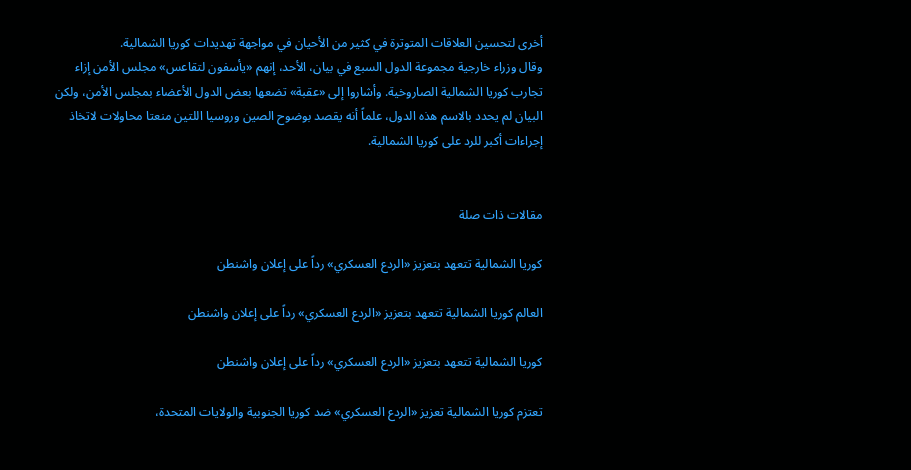أخرى لتحسين العلاقات المتوترة في كثير من الأحيان في مواجهة تهديدات كوريا الشمالية.
وقال وزراء خارجية مجموعة الدول السبع في بيان، الأحد، إنهم «يأسفون لتقاعس» مجلس الأمن إزاء تجارب كوريا الشمالية الصاروخية. وأشاروا إلى «عقبة» تضعها بعض الدول الأعضاء بمجلس الأمن، ولكن البيان لم يحدد بالاسم هذه الدول، علماً أنه يقصد بوضوح الصين وروسيا اللتين منعتا محاولات لاتخاذ إجراءات أكبر للرد على كوريا الشمالية.


مقالات ذات صلة

كوريا الشمالية تتعهد بتعزيز «الردع العسكري» رداً على إعلان واشنطن

العالم كوريا الشمالية تتعهد بتعزيز «الردع العسكري» رداً على إعلان واشنطن

كوريا الشمالية تتعهد بتعزيز «الردع العسكري» رداً على إعلان واشنطن

تعتزم كوريا الشمالية تعزيز «الردع العسكري» ضد كوريا الجنوبية والولايات المتحدة،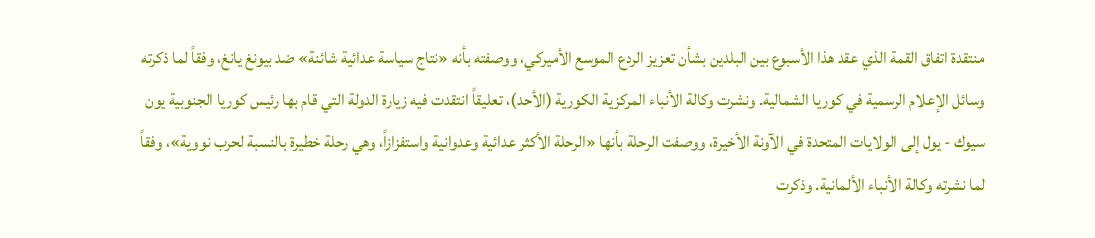منتقدة اتفاق القمة الذي عقد هذا الأسبوع بين البلدين بشأن تعزيز الردع الموسع الأميركي، ووصفته بأنه «نتاج سياسة عدائية شائنة» ضد بيونغ يانغ، وفقاً لما ذكرته وسائل الإعلام الرسمية في كوريا الشمالية. ونشرت وكالة الأنباء المركزية الكورية (الأحد)، تعليقاً انتقدت فيه زيارة الدولة التي قام بها رئيس كوريا الجنوبية يون سيوك - يول إلى الولايات المتحدة في الآونة الأخيرة، ووصفت الرحلة بأنها «الرحلة الأكثر عدائية وعدوانية واستفزازاً، وهي رحلة خطيرة بالنسبة لحرب نووية»، وفقاً لما نشرته وكالة الأنباء الألمانية. وذكرت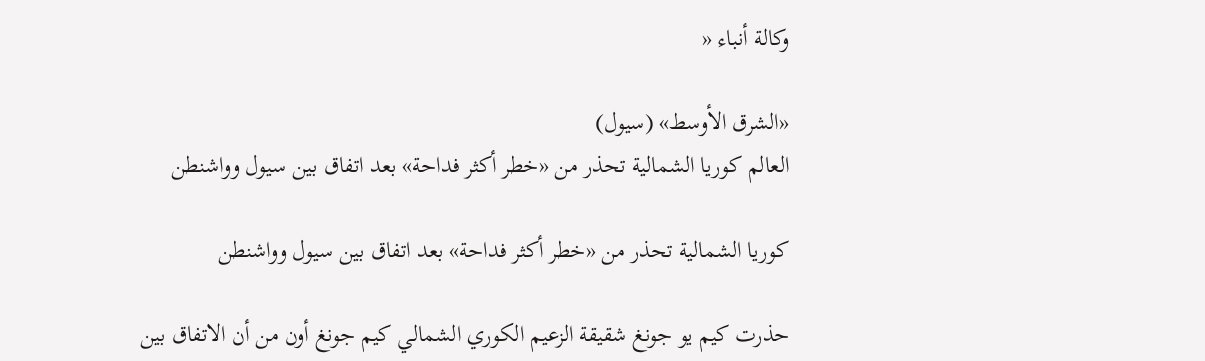وكالة أنباء «

«الشرق الأوسط» (سيول)
العالم كوريا الشمالية تحذر من «خطر أكثر فداحة» بعد اتفاق بين سيول وواشنطن

كوريا الشمالية تحذر من «خطر أكثر فداحة» بعد اتفاق بين سيول وواشنطن

حذرت كيم يو جونغ شقيقة الزعيم الكوري الشمالي كيم جونغ أون من أن الاتفاق بين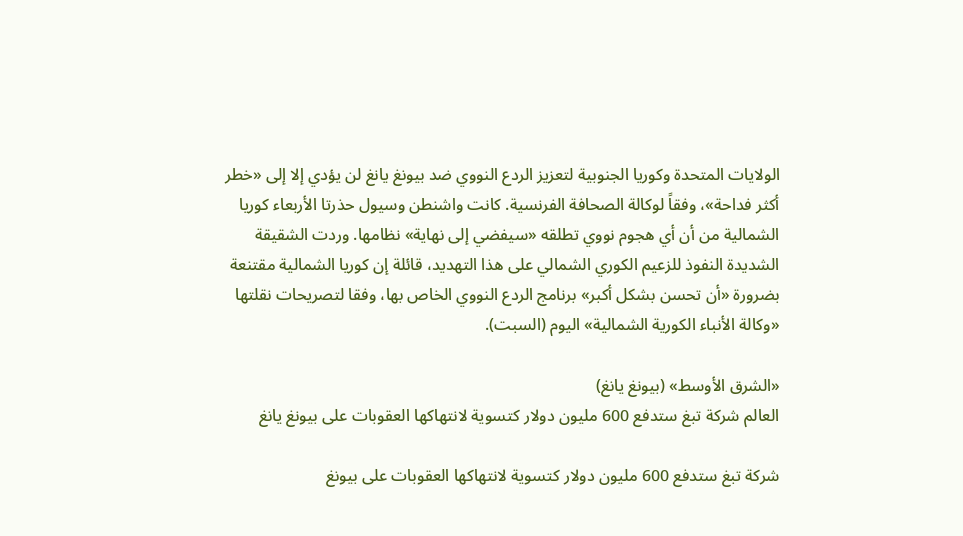الولايات المتحدة وكوريا الجنوبية لتعزيز الردع النووي ضد بيونغ يانغ لن يؤدي إلا إلى «خطر أكثر فداحة»، وفقاً لوكالة الصحافة الفرنسية. كانت واشنطن وسيول حذرتا الأربعاء كوريا الشمالية من أن أي هجوم نووي تطلقه «سيفضي إلى نهاية» نظامها. وردت الشقيقة الشديدة النفوذ للزعيم الكوري الشمالي على هذا التهديد، قائلة إن كوريا الشمالية مقتنعة بضرورة «أن تحسن بشكل أكبر» برنامج الردع النووي الخاص بها، وفقا لتصريحات نقلتها «وكالة الأنباء الكورية الشمالية» اليوم (السبت).

«الشرق الأوسط» (بيونغ يانغ)
العالم شركة تبغ ستدفع 600 مليون دولار كتسوية لانتهاكها العقوبات على بيونغ يانغ

شركة تبغ ستدفع 600 مليون دولار كتسوية لانتهاكها العقوبات على بيونغ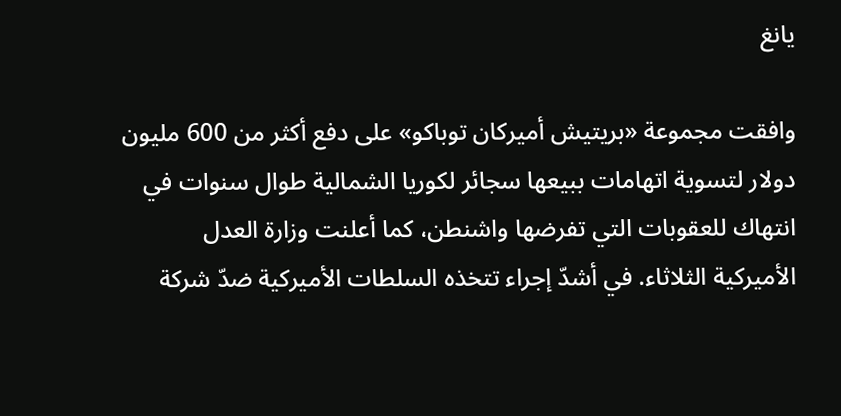يانغ

وافقت مجموعة «بريتيش أميركان توباكو» على دفع أكثر من 600 مليون دولار لتسوية اتهامات ببيعها سجائر لكوريا الشمالية طوال سنوات في انتهاك للعقوبات التي تفرضها واشنطن، كما أعلنت وزارة العدل الأميركية الثلاثاء. في أشدّ إجراء تتخذه السلطات الأميركية ضدّ شركة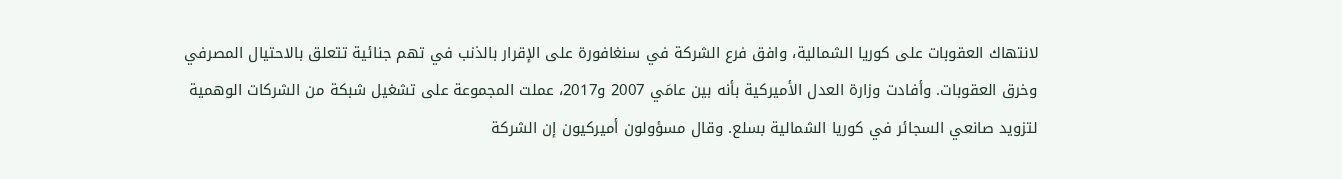لانتهاك العقوبات على كوريا الشمالية، وافق فرع الشركة في سنغافورة على الإقرار بالذنب في تهم جنائية تتعلق بالاحتيال المصرفي وخرق العقوبات. وأفادت وزارة العدل الأميركية بأنه بين عامَي 2007 و2017، عملت المجموعة على تشغيل شبكة من الشركات الوهمية لتزويد صانعي السجائر في كوريا الشمالية بسلع. وقال مسؤولون أميركيون إن الشركة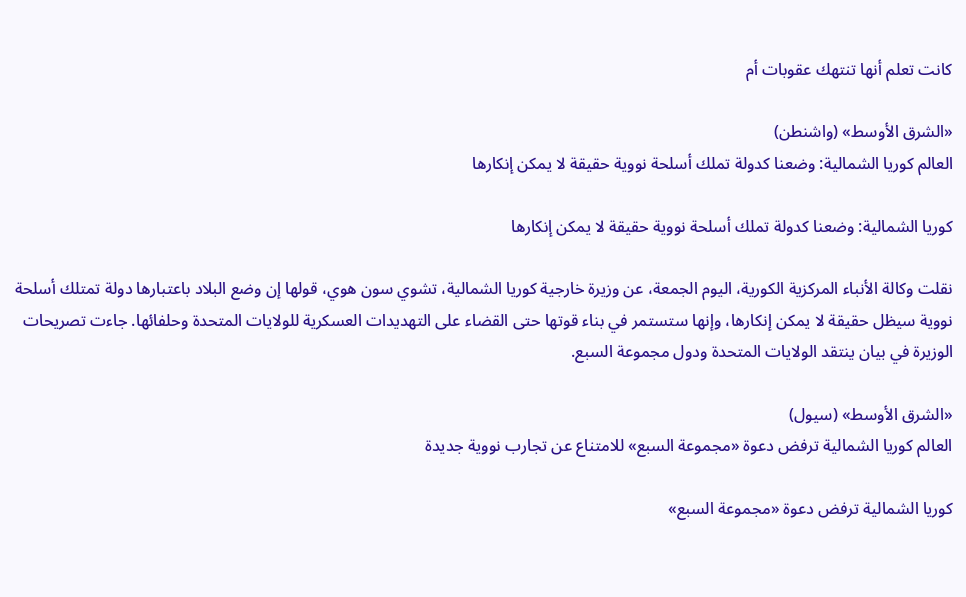كانت تعلم أنها تنتهك عقوبات أم

«الشرق الأوسط» (واشنطن)
العالم كوريا الشمالية: وضعنا كدولة تملك أسلحة نووية حقيقة لا يمكن إنكارها

كوريا الشمالية: وضعنا كدولة تملك أسلحة نووية حقيقة لا يمكن إنكارها

نقلت وكالة الأنباء المركزية الكورية، اليوم الجمعة، عن وزيرة خارجية كوريا الشمالية، تشوي سون هوي، قولها إن وضع البلاد باعتبارها دولة تمتلك أسلحة نووية سيظل حقيقة لا يمكن إنكارها، وإنها ستستمر في بناء قوتها حتى القضاء على التهديدات العسكرية للولايات المتحدة وحلفائها. جاءت تصريحات الوزيرة في بيان ينتقد الولايات المتحدة ودول مجموعة السبع.

«الشرق الأوسط» (سيول)
العالم كوريا الشمالية ترفض دعوة «مجموعة السبع» للامتناع عن تجارب نووية جديدة

كوريا الشمالية ترفض دعوة «مجموعة السبع»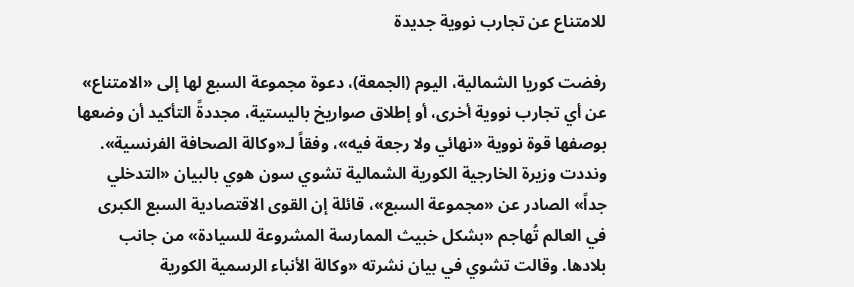للامتناع عن تجارب نووية جديدة

رفضت كوريا الشمالية، اليوم (الجمعة)، دعوة مجموعة السبع لها إلى «الامتناع» عن أي تجارب نووية أخرى، أو إطلاق صواريخ باليستية، مجددةً التأكيد أن وضعها بوصفها قوة نووية «نهائي ولا رجعة فيه»، وفقاً لـ«وكالة الصحافة الفرنسية». ونددت وزيرة الخارجية الكورية الشمالية تشوي سون هوي بالبيان «التدخلي جداً» الصادر عن «مجموعة السبع»، قائلة إن القوى الاقتصادية السبع الكبرى في العالم تُهاجم «بشكل خبيث الممارسة المشروعة للسيادة» من جانب بلادها. وقالت تشوي في بيان نشرته «وكالة الأنباء الرسمية الكورية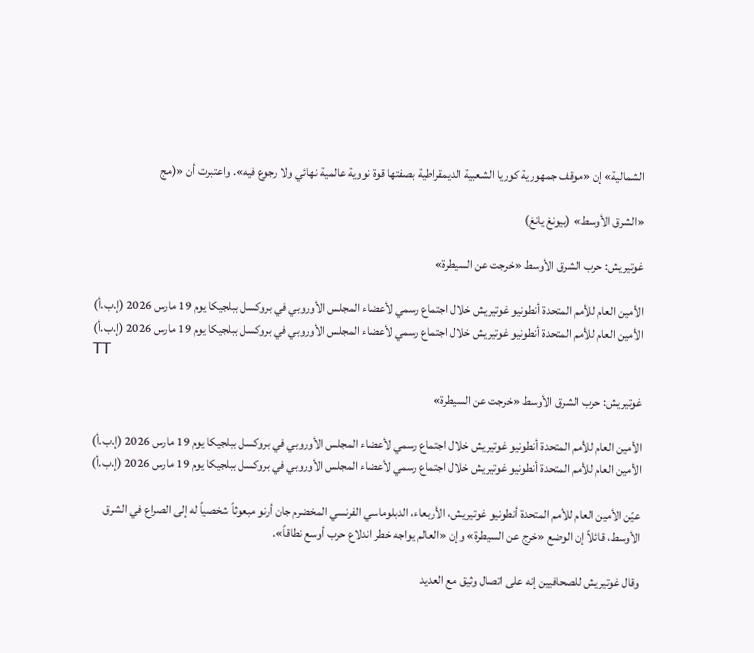الشمالية» إن «موقف جمهورية كوريا الشعبية الديمقراطية بصفتها قوة نووية عالمية نهائي ولا رجوع فيه». واعتبرت أن «(مج

«الشرق الأوسط» (بيونغ يانغ)

غوتيريش: حرب الشرق الأوسط «خرجت عن السيطرة»

الأمين العام للأمم المتحدة أنطونيو غوتيريش خلال اجتماع رسمي لأعضاء المجلس الأوروبي في بروكسل ببلجيكا يوم 19 مارس 2026 (إ.ب.أ)
الأمين العام للأمم المتحدة أنطونيو غوتيريش خلال اجتماع رسمي لأعضاء المجلس الأوروبي في بروكسل ببلجيكا يوم 19 مارس 2026 (إ.ب.أ)
TT

غوتيريش: حرب الشرق الأوسط «خرجت عن السيطرة»

الأمين العام للأمم المتحدة أنطونيو غوتيريش خلال اجتماع رسمي لأعضاء المجلس الأوروبي في بروكسل ببلجيكا يوم 19 مارس 2026 (إ.ب.أ)
الأمين العام للأمم المتحدة أنطونيو غوتيريش خلال اجتماع رسمي لأعضاء المجلس الأوروبي في بروكسل ببلجيكا يوم 19 مارس 2026 (إ.ب.أ)

عيّن الأمين العام للأمم المتحدة أنطونيو غوتيريش، الأربعاء، الدبلوماسي الفرنسي ‌المخضرم جان أرنو ‌مبعوثاً شخصياً ‌له إلى الصراع في الشرق الأوسط، قائلاً إن الوضع «خرج عن السيطرة» وإن «العالم ‌يواجه ‌خطر اندلاع ‌حرب ‌أوسع نطاقاً».

وقال غوتيريش للصحافيين إنه على ‌اتصال وثيق مع العديد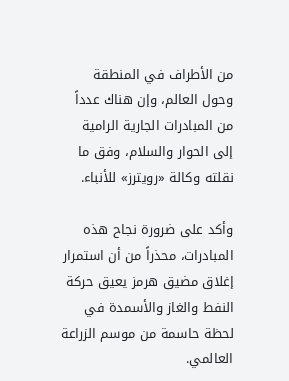من الأطراف في المنطقة وحول العالم، وإن هناك عدداً من المبادرات الجارية الرامية إلى الحوار والسلام، وفق ما نقلته وكالة «رويترز» للأنباء.

وأكد على ضرورة نجاح هذه المبادرات، محذراً من أن استمرار إغلاق مضيق هرمز يعيق حركة النفط والغاز والأسمدة في لحظة حاسمة من موسم الزراعة العالمي.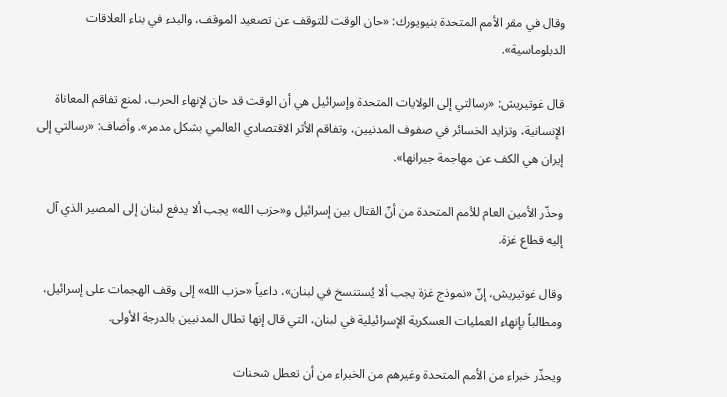وقال في مقر الأمم المتحدة بنيويورك: «حان الوقت للتوقف عن تصعيد الموقف، والبدء في بناء العلاقات الدبلوماسية».

قال غوتيريش: «رسالتي إلى الولايات المتحدة وإسرائيل هي أن الوقت قد حان لإنهاء الحرب، لمنع تفاقم المعاناة الإنسانية، وتزايد الخسائر في صفوف المدنيين، وتفاقم الأثر الاقتصادي العالمي بشكل مدمر». وأضاف: «رسالتي إلى إيران هي الكف عن مهاجمة جيرانها».

وحذّر الأمين العام للأمم المتحدة من أنّ القتال بين إسرائيل و«حزب الله» يجب ألا يدفع لبنان إلى المصير الذي آل إليه قطاع غزة.

وقال غوتيريش، إنّ «نموذج غزة يجب ألا يُستنسخ في لبنان»، داعياً «حزب الله» إلى وقف الهجمات على إسرائيل، ومطالباً بإنهاء العمليات العسكرية الإسرائيلية في لبنان، التي قال إنها تطال المدنيين بالدرجة الأولى.

ويحذّر خبراء من الأمم المتحدة وغيرهم من الخبراء من أن تعطل شحنات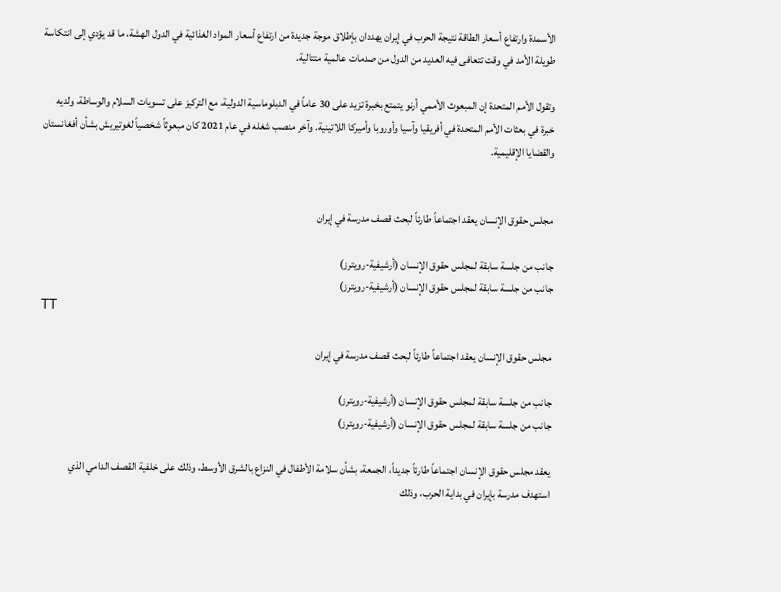الأسمدة وارتفاع أسعار الطاقة نتيجة الحرب في إيران يهددان بإطلاق موجة جديدة من ارتفاع أسعار المواد الغذائية في الدول الهشة، ما قد يؤدي إلى انتكاسة طويلة الأمد في وقت تتعافى فيه العديد من الدول من صدمات عالمية متتالية.

وتقول الأمم المتحدة إن المبعوث الأممي أرنو يتمتع بخبرة تزيد على 30 عاماً في الدبلوماسية الدولية، مع التركيز على تسويات السلام والوساطة، ولديه خبرة في بعثات الأمم المتحدة في أفريقيا وآسيا وأوروبا وأميركا اللاتينية. وآخر منصب شغله في عام 2021 كان مبعوثاً شخصياً لغوتيريش بشأن أفغانستان والقضايا الإقليمية.


مجلس حقوق الإنسان يعقد اجتماعاً طارئاً لبحث قصف مدرسة في إيران

جانب من جلسة سابقة لمجلس حقوق الإنسان (أرشيفية-رويترز)
جانب من جلسة سابقة لمجلس حقوق الإنسان (أرشيفية-رويترز)
TT

مجلس حقوق الإنسان يعقد اجتماعاً طارئاً لبحث قصف مدرسة في إيران

جانب من جلسة سابقة لمجلس حقوق الإنسان (أرشيفية-رويترز)
جانب من جلسة سابقة لمجلس حقوق الإنسان (أرشيفية-رويترز)

يعقد مجلس حقوق الإنسان اجتماعاً طارئاً جديداً، الجمعة، بشأن سلامة الأطفال في النزاع بالشرق الأوسط، وذلك على خلفية القصف الدامي الذي استهدف مدرسة بإيران في بداية الحرب، وذلك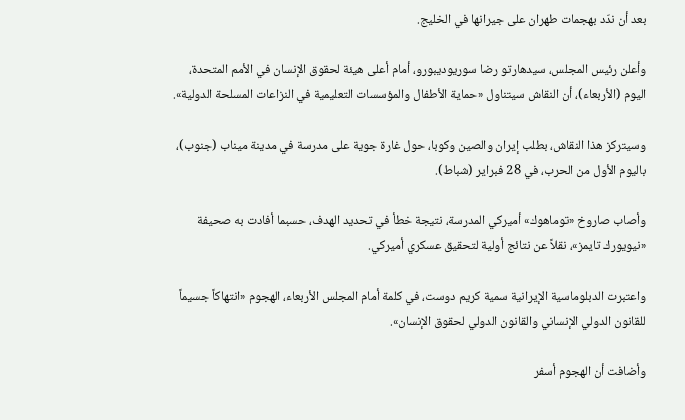بعد أن ندّد بهجمات طهران على جيرانها في الخليج.

وأعلن رئيس المجلس، سيدهارتو رضا سوريوديبورو، أمام أعلى هيئة لحقوق الإنسان في الأمم المتحدة، اليوم (الأربعاء)، أن النقاش سيتناول «حماية الأطفال والمؤسسات التعليمية في النزاعات المسلحة الدولية».

وسيتركز هذا النقاش، بطلب إيران والصين وكوبا، حول غارة جوية على مدرسة في مدينة ميناب (جنوب)، باليوم الأول من الحرب، في 28 فبراير (شباط).

وأصاب صاروخ «توماهوك» أميركي المدرسة، نتيجة خطأ في تحديد الهدف، حسبما أفادت به صحيفة «نيويورك تايمز»، نقلاً عن نتائج أولية لتحقيق عسكري أميركي.

واعتبرت الدبلوماسية الإيرانية سمية كريم دوست، في كلمة أمام المجلس الأربعاء، الهجوم «انتهاكاً جسيماً للقانون الدولي الإنساني والقانون الدولي لحقوق الإنسان».

وأضافت أن الهجوم أسفر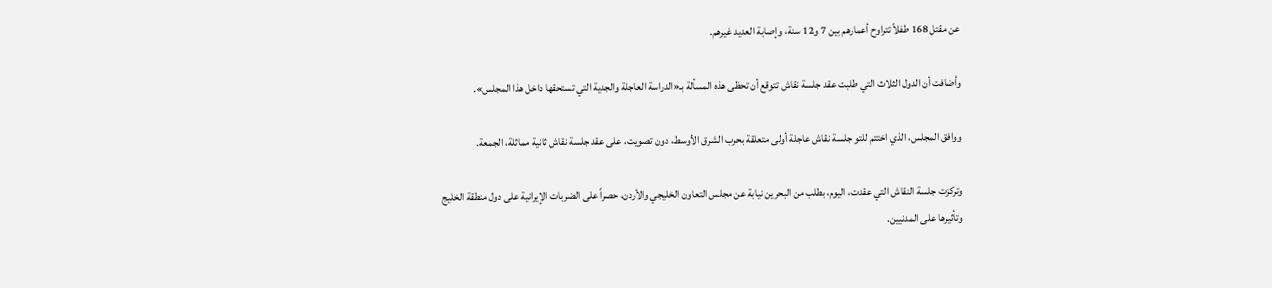عن مقتل 168 طفلاً تتراوح أعمارهم بين 7 و12 سنة، وإصابة العديد غيرهم.

وأضافت أن الدول الثلاث التي طلبت عقد جلسة نقاش تتوقع أن تحظى هذه المسألة بـ«الدراسة العاجلة والجدية التي تستحقها داخل هذا المجلس».

ووافق المجلس، الذي اختتم للتو جلسة نقاش عاجلة أولى متعلقة بحرب الشرق الأوسط، دون تصويت، على عقد جلسة نقاش ثانية مماثلة، الجمعة.

وتركزت جلسة النقاش التي عقدت، اليوم، بطلب من البحرين نيابة عن مجلس التعاون الخليجي والأردن، حصراً على الضربات الإيرانية على دول منطقة الخليج وتأثيرها على المدنيين.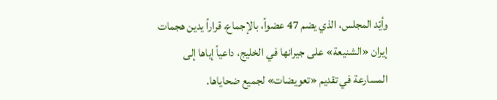وأيّد المجلس، الذي يضم 47 عضواً، بالإجماع، قراراً يدين هجمات إيران «الشنيعة» على جيرانها في الخليج، داعياً إياها إلى المسارعة في تقديم «تعويضات» لجميع ضحاياها.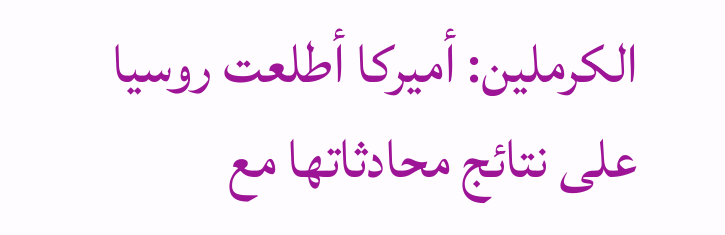الكرملين: أميركا أطلعت روسيا على نتائج محادثاتها مع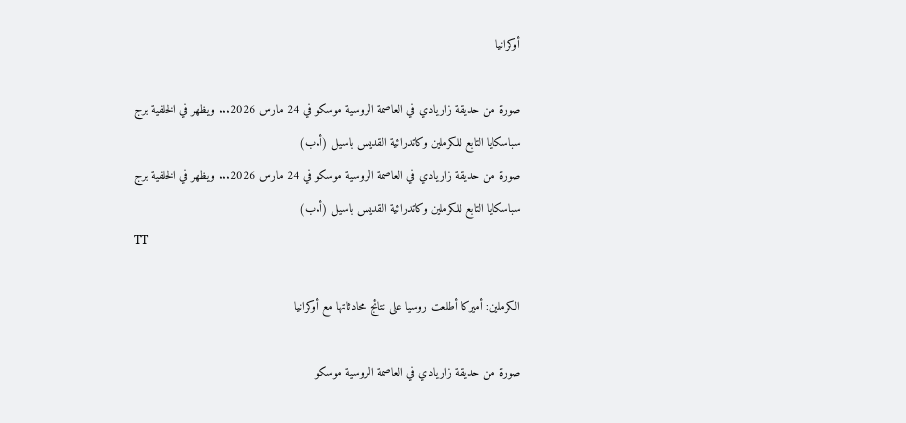أوكرانيا

صورة من حديقة زاريادي في العاصمة الروسية موسكو في 24 مارس 2026... ويظهر في الخلفية برج سباسكايا التابع للكرملين وكاتدرائية القديس باسيل (أ.ب)
صورة من حديقة زاريادي في العاصمة الروسية موسكو في 24 مارس 2026... ويظهر في الخلفية برج سباسكايا التابع للكرملين وكاتدرائية القديس باسيل (أ.ب)
TT

الكرملين: أميركا أطلعت روسيا على نتائج محادثاتها مع أوكرانيا

صورة من حديقة زاريادي في العاصمة الروسية موسكو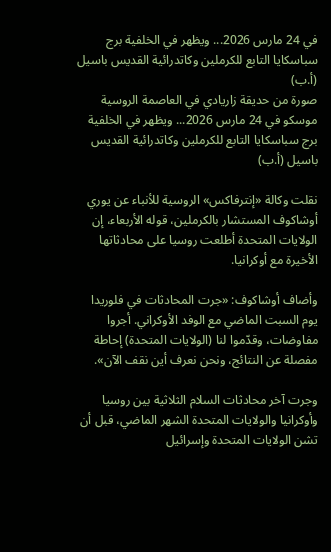في 24 مارس 2026... ويظهر في الخلفية برج سباسكايا التابع للكرملين وكاتدرائية القديس باسيل (أ.ب)
صورة من حديقة زاريادي في العاصمة الروسية موسكو في 24 مارس 2026... ويظهر في الخلفية برج سباسكايا التابع للكرملين وكاتدرائية القديس باسيل (أ.ب)

نقلت وكالة «إنترفاكس» الروسية للأنباء عن يوري أوشاكوف المستشار بالكرملين، قوله الأربعاء، إن الولايات المتحدة أطلعت روسيا على محادثاتها الأخيرة مع أوكرانيا.

وأضاف أوشاكوف: «جرت المحادثات في فلوريدا يوم السبت الماضي مع الوفد الأوكراني. أجروا مفاوضات، وقدّموا لنا (الولايات المتحدة) إحاطة مفصلة عن النتائج، ونحن نعرف أين نقف الآن».

وجرت آخر محادثات السلام الثلاثية بين روسيا وأوكرانيا والولايات المتحدة الشهر الماضي، قبل أن تشن الولايات المتحدة وإسرائيل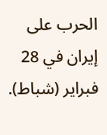الحرب على إيران في 28 فبراير (شباط).